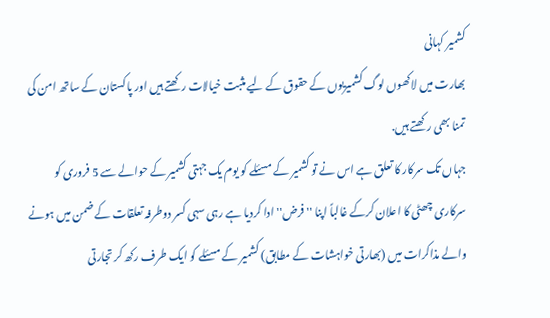کشمیر کہانی
بھارت میں لاکھوں لوگ کشمیریوں کے حقوق کے لیے مثبت خیالات رکھتے ہیں اور پاکستان کے ساتھ امن کی تمنا بھی رکھتے ہیں.
جہاں تک سرکار کا تعلق ہے اس نے تو کشمیر کے مسئلے کو یوم یک جہتی کشمیر کے حوالے سے 5 فروری کو سرکاری چھٹی کا اعلان کرکے غالباً اپنا ''فرض'' ادا کردیا ہے رہی سہی کسر دوطرفہ تعلقات کے ضمن میں ہونے والے مذاکرات میں (بھارتی خواہشات کے مطابق) کشمیر کے مسئلے کو ایک طرف رکھ کر تجارتی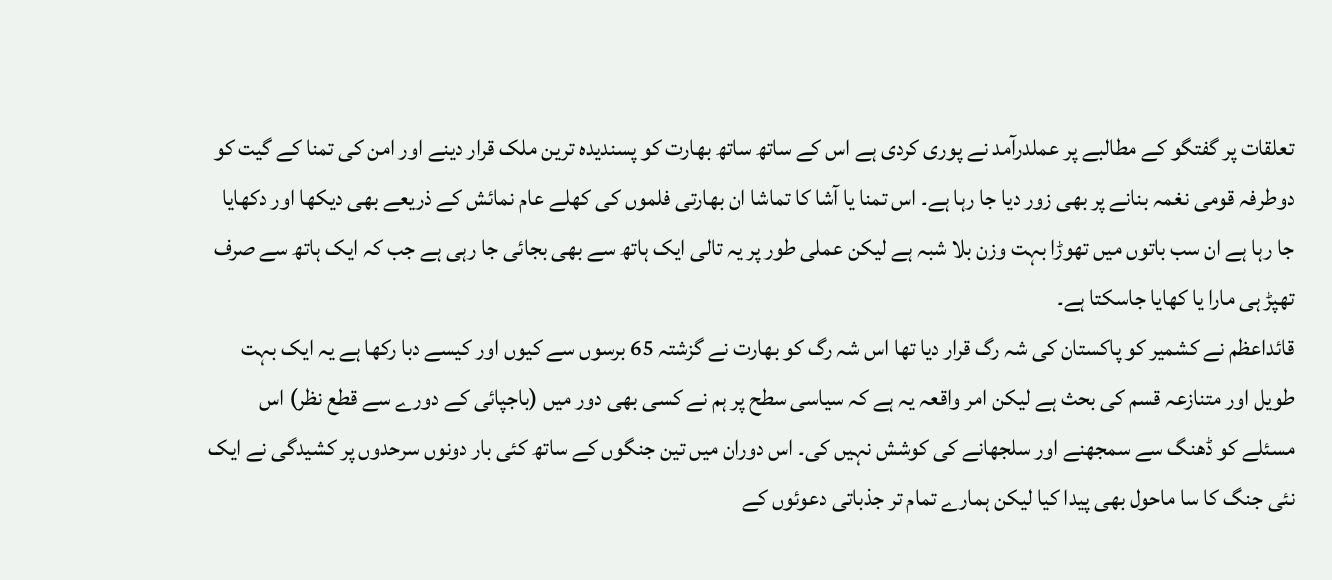تعلقات پر گفتگو کے مطالبے پر عملدرآمد نے پوری کردی ہے اس کے ساتھ ساتھ بھارت کو پسندیدہ ترین ملک قرار دینے اور امن کی تمنا کے گیت کو دوطرفہ قومی نغمہ بنانے پر بھی زور دیا جا رہا ہے۔ اس تمنا یا آشا کا تماشا ان بھارتی فلموں کی کھلے عام نمائش کے ذریعے بھی دیکھا اور دکھایا جا رہا ہے ان سب باتوں میں تھوڑا بہت وزن بلا شبہ ہے لیکن عملی طور پر یہ تالی ایک ہاتھ سے بھی بجائی جا رہی ہے جب کہ ایک ہاتھ سے صرف تھپڑ ہی مارا یا کھایا جاسکتا ہے۔
قائداعظم نے کشمیر کو پاکستان کی شہ رگ قرار دیا تھا اس شہ رگ کو بھارت نے گزشتہ 65 برسوں سے کیوں اور کیسے دبا رکھا ہے یہ ایک بہت طویل اور متنازعہ قسم کی بحث ہے لیکن امر واقعہ یہ ہے کہ سیاسی سطح پر ہم نے کسی بھی دور میں (باجپائی کے دورے سے قطع نظر) اس مسئلے کو ڈھنگ سے سمجھنے اور سلجھانے کی کوشش نہیں کی۔ اس دوران میں تین جنگوں کے ساتھ کئی بار دونوں سرحدوں پر کشیدگی نے ایک نئی جنگ کا سا ماحول بھی پیدا کیا لیکن ہمارے تمام تر جذباتی دعوئوں کے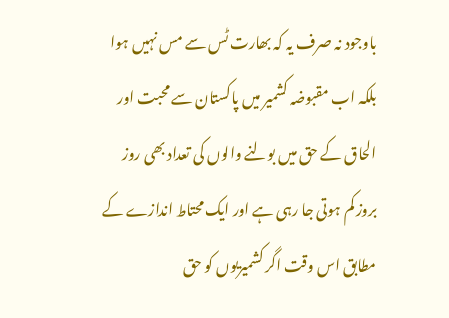باوجود نہ صرف یہ کہ بھارت ٹس سے مس نہیں ہوا بلکہ اب مقبوضہ کشمیر میں پاکستان سے محبت اور الحاق کے حق میں بولنے والوں کی تعداد بھی روز بروز کم ہوتی جا رہی ہے اور ایک محتاط اندازے کے مطابق اس وقت اگر کشمیریوں کو حق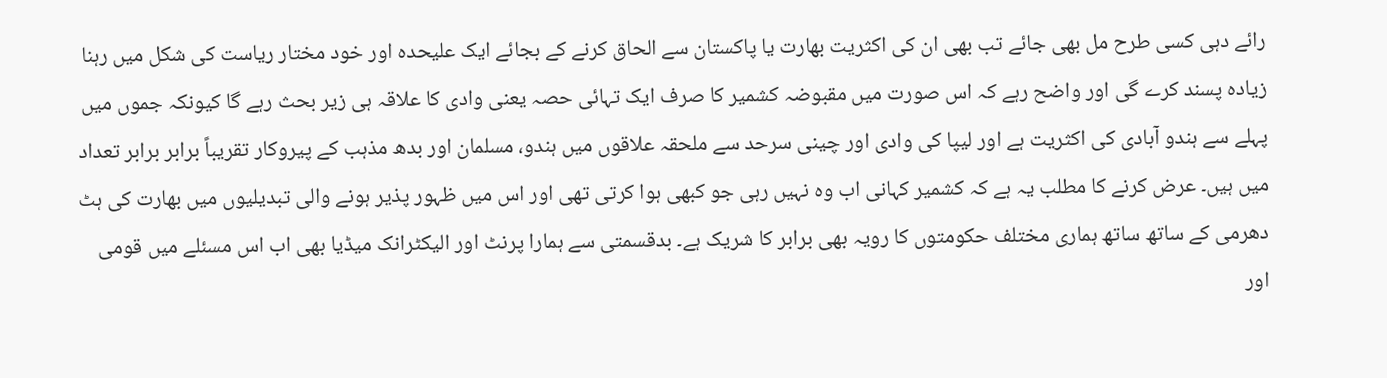رائے دہی کسی طرح مل بھی جائے تب بھی ان کی اکثریت بھارت یا پاکستان سے الحاق کرنے کے بجائے ایک علیحدہ اور خود مختار ریاست کی شکل میں رہنا زیادہ پسند کرے گی اور واضح رہے کہ اس صورت میں مقبوضہ کشمیر کا صرف ایک تہائی حصہ یعنی وادی کا علاقہ ہی زیر بحث رہے گا کیونکہ جموں میں پہلے سے ہندو آبادی کی اکثریت ہے اور لیپا کی وادی اور چینی سرحد سے ملحقہ علاقوں میں ہندو، مسلمان اور بدھ مذہب کے پیروکار تقریباً برابر برابر تعداد میں ہیں۔ عرض کرنے کا مطلب یہ ہے کہ کشمیر کہانی اب وہ نہیں رہی جو کبھی ہوا کرتی تھی اور اس میں ظہور پذیر ہونے والی تبدیلیوں میں بھارت کی ہٹ دھرمی کے ساتھ ساتھ ہماری مختلف حکومتوں کا رویہ بھی برابر کا شریک ہے۔ بدقسمتی سے ہمارا پرنٹ اور الیکٹرانک میڈیا بھی اب اس مسئلے میں قومی اور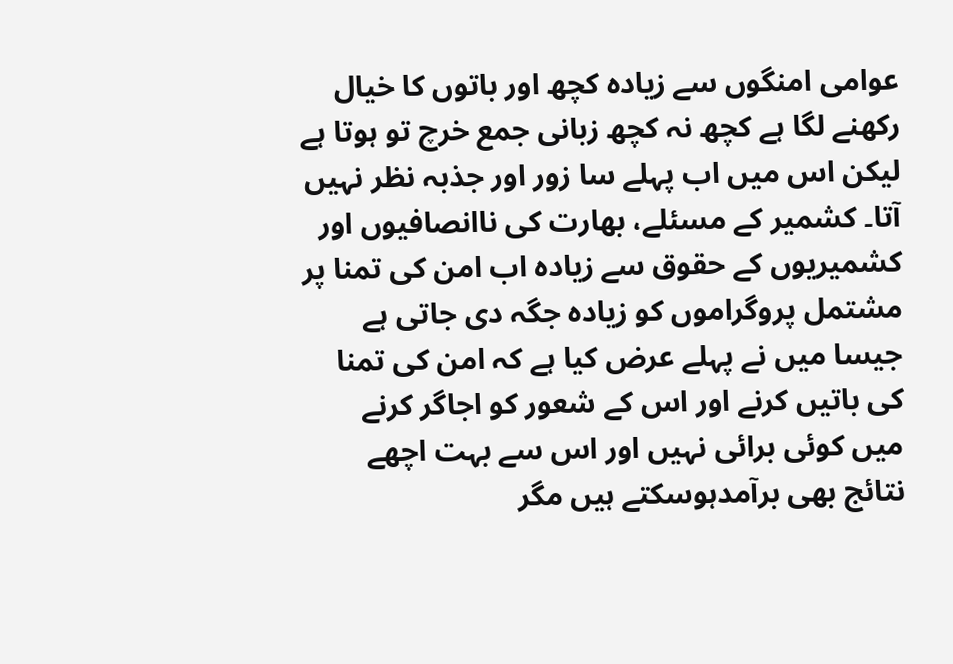عوامی امنگوں سے زیادہ کچھ اور باتوں کا خیال رکھنے لگا ہے کچھ نہ کچھ زبانی جمع خرچ تو ہوتا ہے لیکن اس میں اب پہلے سا زور اور جذبہ نظر نہیں آتا۔ کشمیر کے مسئلے، بھارت کی ناانصافیوں اور کشمیریوں کے حقوق سے زیادہ اب امن کی تمنا پر مشتمل پروگراموں کو زیادہ جگہ دی جاتی ہے جیسا میں نے پہلے عرض کیا ہے کہ امن کی تمنا کی باتیں کرنے اور اس کے شعور کو اجاگر کرنے میں کوئی برائی نہیں اور اس سے بہت اچھے نتائج بھی برآمدہوسکتے ہیں مگر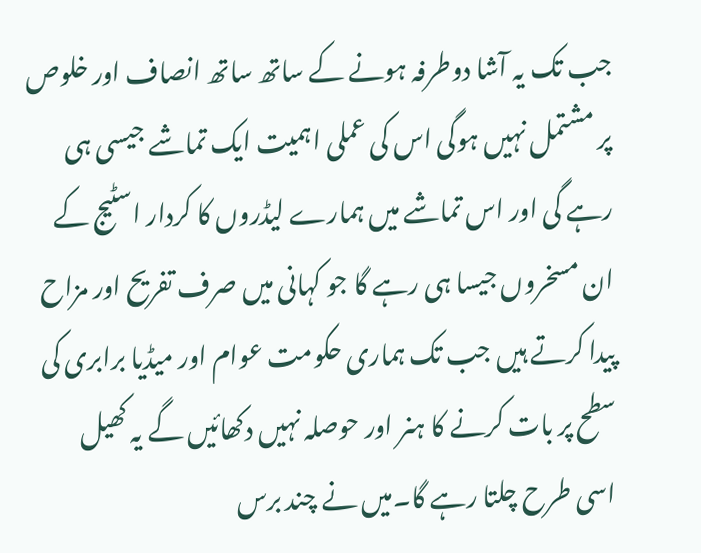جب تک یہ آشا دوطرفہ ہونے کے ساتھ ساتھ انصاف اور خلوص پر مشتمل نہیں ہوگی اس کی عملی اہمیت ایک تماشے جیسی ہی رہے گی اور اس تماشے میں ہمارے لیڈروں کا کردار اسٹیج کے ان مسخروں جیسا ہی رہے گا جو کہانی میں صرف تفریح اور مزاح پیدا کرتے ہیں جب تک ہماری حکومت عوام اور میڈیا برابری کی سطح پر بات کرنے کا ہنر اور حوصلہ نہیں دکھائیں گے یہ کھیل اسی طرح چلتا رہے گا۔میں نے چند برس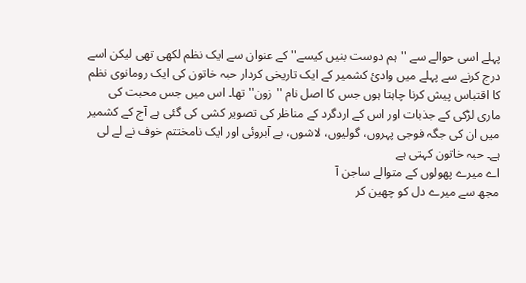پہلے اسی حوالے سے ''ہم دوست بنیں کیسے'' کے عنوان سے ایک نظم لکھی تھی لیکن اسے درج کرنے سے پہلے میں وادیٔ کشمیر کے ایک تاریخی کردار حبہ خاتون کی ایک رومانوی نظم کا اقتباس پیش کرنا چاہتا ہوں جس کا اصل نام ''زون'' تھا۔ اس میں جس محبت کی ماری لڑکی کے جذبات اور اس کے اردگرد کے مناظر کی تصویر کشی کی گئی ہے آج کے کشمیر میں ان کی جگہ فوجی پہروں، گولیوں، لاشوں، بے آبروئی اور ایک نامختتم خوف نے لے لی ہے۔ حبہ خاتون کہتی ہے
اے میرے پھولوں کے متوالے ساجن آ
مجھ سے میرے دل کو چھین کر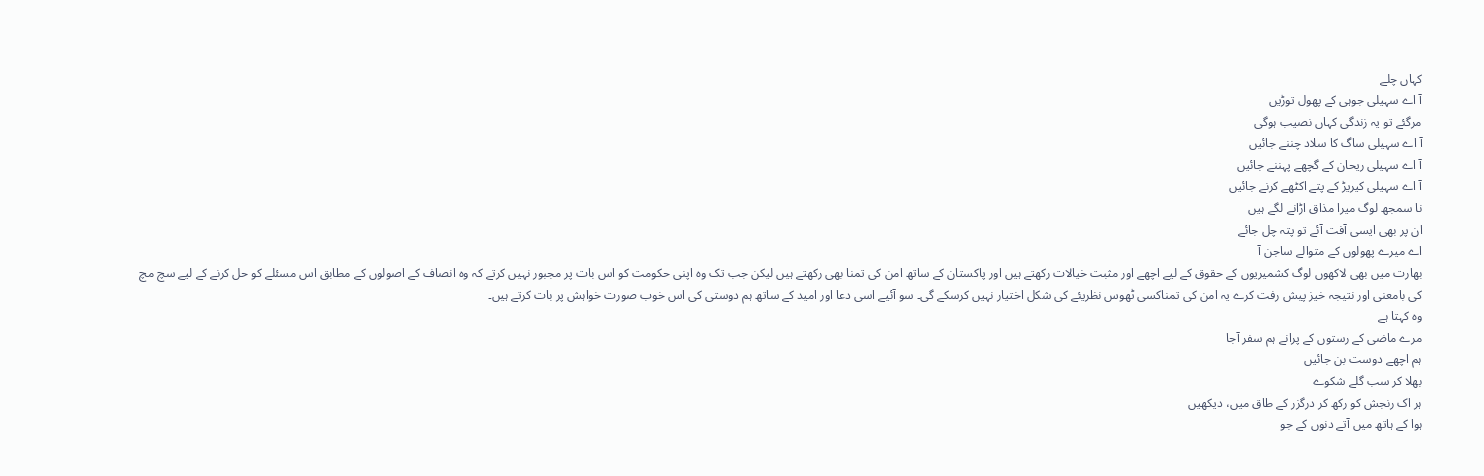کہاں چلے
آ اے سہیلی جوہی کے پھول توڑیں
مرگئے تو یہ زندگی کہاں نصیب ہوگی
آ اے سہیلی ساگ کا سلاد چننے جائیں
آ اے سہیلی ریحان کے گچھے پہننے جائیں
آ اے سہیلی کیریڑ کے پتے اکٹھے کرنے جائیں
نا سمجھ لوگ میرا مذاق اڑانے لگے ہیں
ان پر بھی ایسی آفت آئے تو پتہ چل جائے
اے میرے پھولوں کے متوالے ساجن آ
بھارت میں بھی لاکھوں لوگ کشمیریوں کے حقوق کے لیے اچھے اور مثبت خیالات رکھتے ہیں اور پاکستان کے ساتھ امن کی تمنا بھی رکھتے ہیں لیکن جب تک وہ اپنی حکومت کو اس بات پر مجبور نہیں کرتے کہ وہ انصاف کے اصولوں کے مطابق اس مسئلے کو حل کرنے کے لیے سچ مچ کی بامعنی اور نتیجہ خیز پیش رفت کرے یہ امن کی تمناکسی ٹھوس نظریئے کی شکل اختیار نہیں کرسکے گی۔ سو آئیے اسی دعا اور امید کے ساتھ ہم دوستی کی اس خوب صورت خواہش پر بات کرتے ہیں۔
وہ کہتا ہے
مرے ماضی کے رستوں کے پرانے ہم سفر آجا
ہم اچھے دوست بن جائیں
بھلا کر سب گلے شکوے
ہر اک رنجش کو رکھ کر درگزر کے طاق میں، دیکھیں
ہوا کے ہاتھ میں آتے دنوں کے جو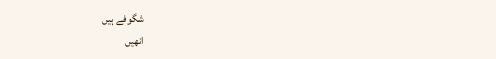شگوفے ہیں
انھیں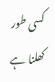کسی طور کھلنا ہے